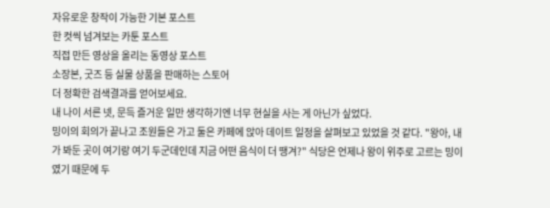자유로운 창작이 가능한 기본 포스트
한 컷씩 넘겨보는 카툰 포스트
직접 만든 영상을 올리는 동영상 포스트
소장본, 굿즈 등 실물 상품을 판매하는 스토어
더 정확한 검색결과를 얻어보세요.
내 나이 서른 넷, 문득 즐거운 일만 생각하기엔 너무 현실을 사는 게 아닌가 싶었다.
밍이의 회의가 끝나고 조원들은 가고 둘은 카페에 앉아 데이트 일정을 살펴보고 있었을 것 같다. "왕아, 내가 봐둔 곳이 여기랑 여기 두군데인데 지금 어떤 음식이 더 땡겨?" 식당은 언제나 왕이 위주로 고르는 밍이였기 때문에 두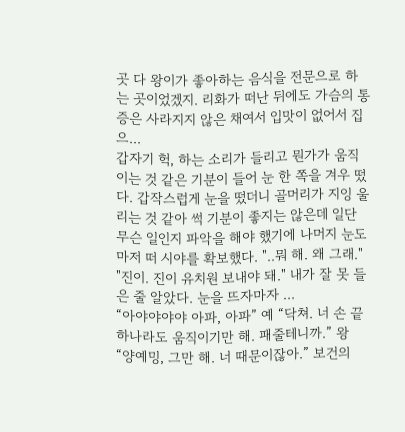곳 다 왕이가 좋아하는 음식을 전문으로 하는 곳이었겠지. 리화가 떠난 뒤에도 가슴의 통증은 사라지지 않은 채여서 입맛이 없어서 집으...
갑자기 헉, 하는 소리가 들리고 뭔가가 움직이는 것 같은 기분이 들어 눈 한 쪽을 겨우 떴다. 갑작스럽게 눈을 떴더니 골머리가 지잉 울리는 것 같아 썩 기분이 좋지는 않은데 일단 무슨 일인지 파악을 해야 했기에 나머지 눈도 마저 떠 시야를 확보했다. "..뭐 해. 왜 그래." "진이. 진이 유치원 보내야 돼." 내가 잘 못 들은 줄 알았다. 눈을 뜨자마자 ...
“아야야야야 아파, 아파” 예 “닥쳐. 너 손 끝 하나라도 움직이기만 해. 패줄테니까.” 왕 “양예밍, 그만 해. 너 때문이잖아.” 보건의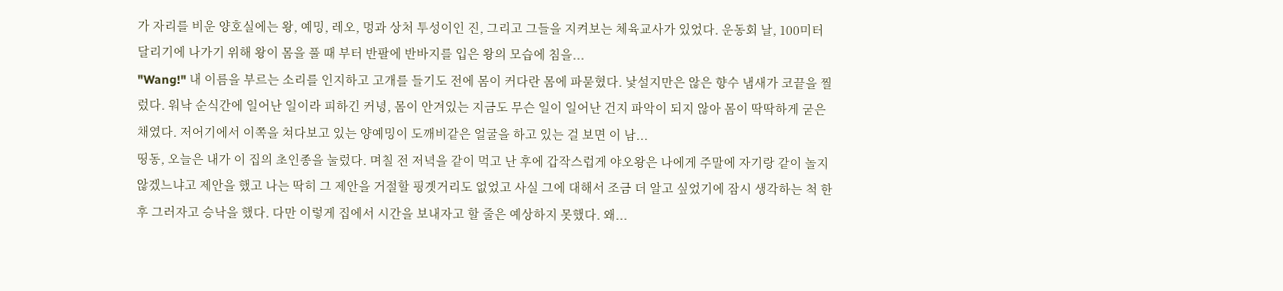가 자리를 비운 양호실에는 왕, 예밍, 레오, 멍과 상처 투성이인 진, 그리고 그들을 지켜보는 체육교사가 있었다. 운동회 날, 100미터 달리기에 나가기 위해 왕이 몸을 풀 때 부터 반팔에 반바지를 입은 왕의 모습에 침을...
"Wang!" 내 이름을 부르는 소리를 인지하고 고개를 들기도 전에 몸이 커다란 몸에 파묻혔다. 낯설지만은 않은 향수 냄새가 코끝을 찔렀다. 워낙 순식간에 일어난 일이라 피하긴 커녕, 몸이 안겨있는 지금도 무슨 일이 일어난 건지 파악이 되지 않아 몸이 딱딱하게 굳은채였다. 저어기에서 이쪽을 쳐다보고 있는 양예밍이 도깨비같은 얼굴을 하고 있는 걸 보면 이 남...
띵동, 오늘은 내가 이 집의 초인종을 눌렀다. 며칠 전 저녁을 같이 먹고 난 후에 갑작스럽게 야오왕은 나에게 주말에 자기랑 같이 놀지 않겠느냐고 제안을 했고 나는 딱히 그 제안을 거절할 핑곗거리도 없었고 사실 그에 대해서 조금 더 알고 싶었기에 잠시 생각하는 척 한 후 그러자고 승낙을 했다. 다만 이렇게 집에서 시간을 보내자고 할 줄은 예상하지 못했다. 왜...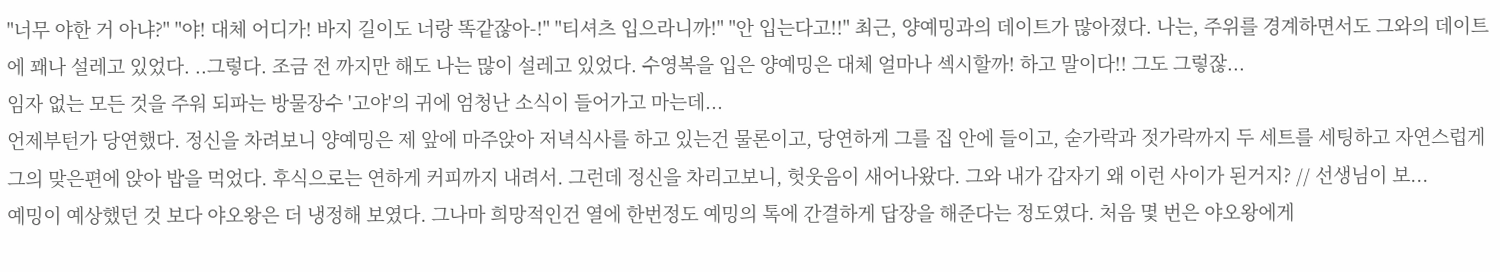"너무 야한 거 아냐?" "야! 대체 어디가! 바지 길이도 너랑 똑같잖아-!" "티셔츠 입으라니까!" "안 입는다고!!" 최근, 양예밍과의 데이트가 많아졌다. 나는, 주위를 경계하면서도 그와의 데이트에 꽤나 설레고 있었다. ..그렇다. 조금 전 까지만 해도 나는 많이 설레고 있었다. 수영복을 입은 양예밍은 대체 얼마나 섹시할까! 하고 말이다!! 그도 그렇잖...
임자 없는 모든 것을 주워 되파는 방물장수 '고야'의 귀에 엄청난 소식이 들어가고 마는데...
언제부턴가 당연했다. 정신을 차려보니 양예밍은 제 앞에 마주앉아 저녁식사를 하고 있는건 물론이고, 당연하게 그를 집 안에 들이고, 숟가락과 젓가락까지 두 세트를 세팅하고 자연스럽게 그의 맞은편에 앉아 밥을 먹었다. 후식으로는 연하게 커피까지 내려서. 그런데 정신을 차리고보니, 헛웃음이 새어나왔다. 그와 내가 갑자기 왜 이런 사이가 된거지? // 선생님이 보...
예밍이 예상했던 것 보다 야오왕은 더 냉정해 보였다. 그나마 희망적인건 열에 한번정도 예밍의 톡에 간결하게 답장을 해준다는 정도였다. 처음 몇 번은 야오왕에게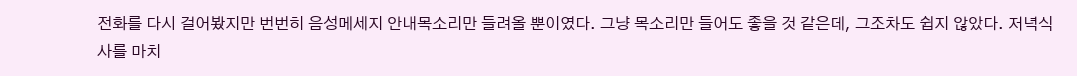전화를 다시 걸어봤지만 번번히 음성메세지 안내목소리만 들려올 뿐이였다. 그냥 목소리만 들어도 좋을 것 같은데, 그조차도 쉽지 않았다. 저녁식사를 마치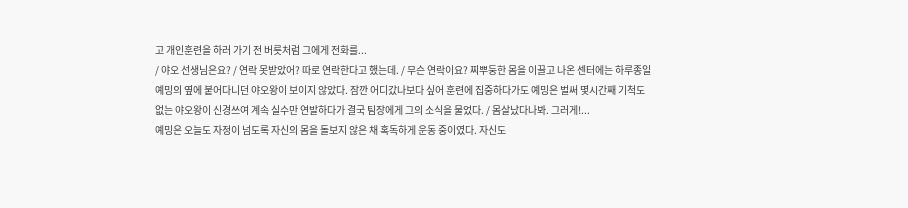고 개인훈련을 하러 가기 전 버릇처럼 그에게 전화를...
/ 야오 선생님은요? / 연락 못받았어? 따로 연락한다고 했는데. / 무슨 연락이요? 찌뿌둥한 몸을 이끌고 나온 센터에는 하루종일 예밍의 옆에 붙어다니던 야오왕이 보이지 않았다. 잠깐 어디갔나보다 싶어 훈련에 집중하다가도 예밍은 벌써 몇시간째 기척도 없는 야오왕이 신경쓰여 계속 실수만 연발하다가 결국 팀장에게 그의 소식을 물었다. / 몸살났다나봐. 그러게!...
예밍은 오늘도 자정이 넘도록 자신의 몸을 돌보지 않은 채 혹독하게 운동 중이였다. 자신도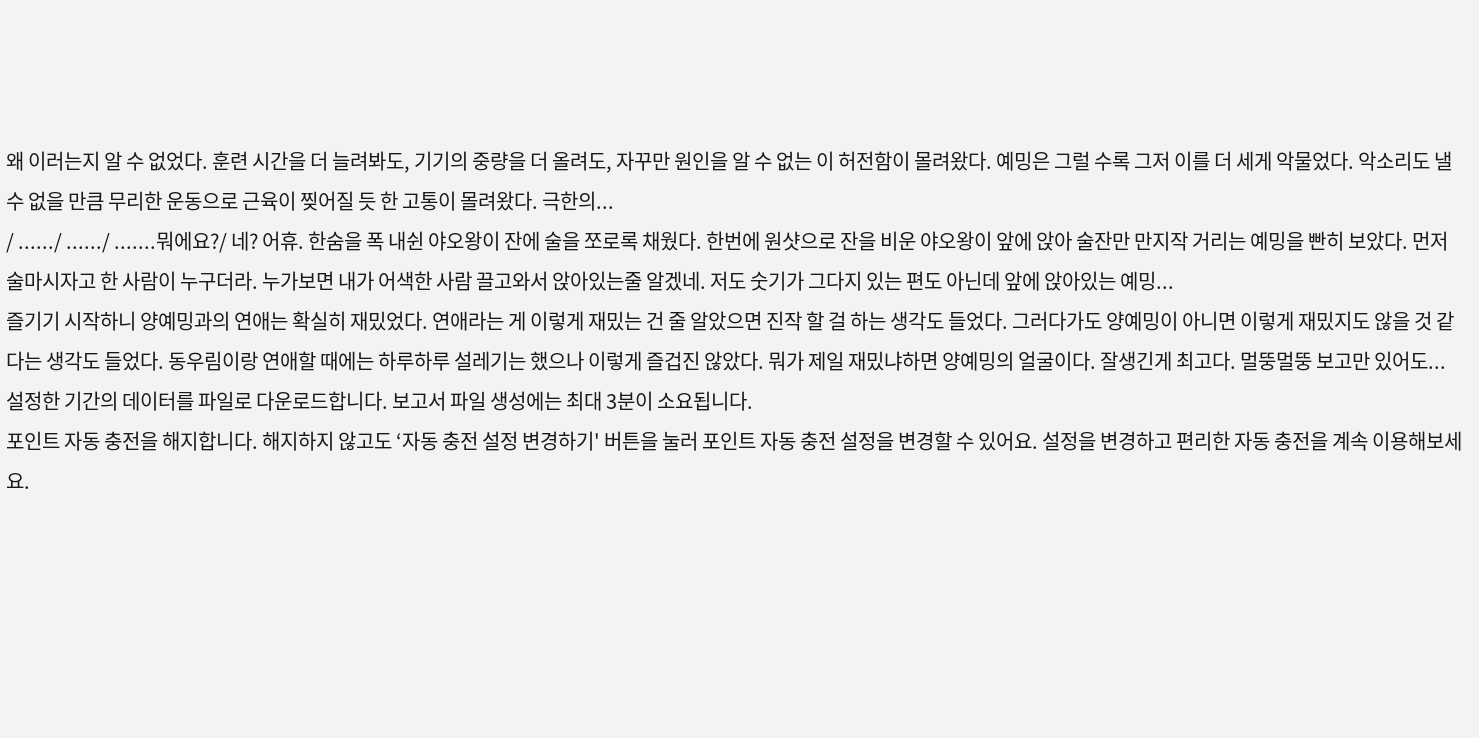왜 이러는지 알 수 없었다. 훈련 시간을 더 늘려봐도, 기기의 중량을 더 올려도, 자꾸만 원인을 알 수 없는 이 허전함이 몰려왔다. 예밍은 그럴 수록 그저 이를 더 세게 악물었다. 악소리도 낼 수 없을 만큼 무리한 운동으로 근육이 찢어질 듯 한 고통이 몰려왔다. 극한의...
/ ....../ ....../ .......뭐에요?/ 네? 어휴. 한숨을 폭 내쉰 야오왕이 잔에 술을 쪼로록 채웠다. 한번에 원샷으로 잔을 비운 야오왕이 앞에 앉아 술잔만 만지작 거리는 예밍을 빤히 보았다. 먼저 술마시자고 한 사람이 누구더라. 누가보면 내가 어색한 사람 끌고와서 앉아있는줄 알겠네. 저도 숫기가 그다지 있는 편도 아닌데 앞에 앉아있는 예밍...
즐기기 시작하니 양예밍과의 연애는 확실히 재밌었다. 연애라는 게 이렇게 재밌는 건 줄 알았으면 진작 할 걸 하는 생각도 들었다. 그러다가도 양예밍이 아니면 이렇게 재밌지도 않을 것 같다는 생각도 들었다. 동우림이랑 연애할 때에는 하루하루 설레기는 했으나 이렇게 즐겁진 않았다. 뭐가 제일 재밌냐하면 양예밍의 얼굴이다. 잘생긴게 최고다. 멀뚱멀뚱 보고만 있어도...
설정한 기간의 데이터를 파일로 다운로드합니다. 보고서 파일 생성에는 최대 3분이 소요됩니다.
포인트 자동 충전을 해지합니다. 해지하지 않고도 ‘자동 충전 설정 변경하기' 버튼을 눌러 포인트 자동 충전 설정을 변경할 수 있어요. 설정을 변경하고 편리한 자동 충전을 계속 이용해보세요.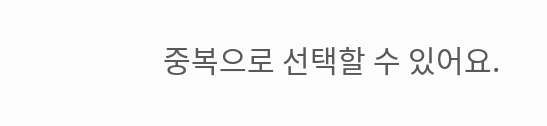중복으로 선택할 수 있어요.